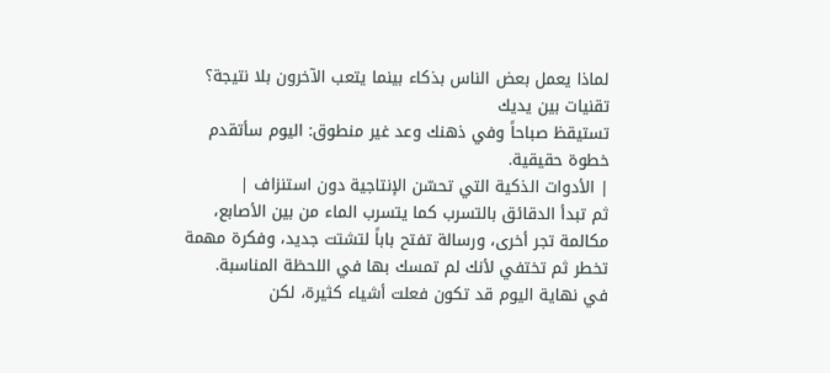لماذا يعمل بعض الناس بذكاء بينما يتعب الآخرون بلا نتيجة؟
تقنيات بين يديك
تستيقظ صباحاً وفي ذهنك وعد غير منطوق: اليوم سأتقدم خطوة حقيقية.
| الأدوات الذكية التي تحسّن الإنتاجية دون استنزاف |
ثم تبدأ الدقائق بالتسرب كما يتسرب الماء من بين الأصابع، مكالمة تجر أخرى، ورسالة تفتح باباً لتشتت جديد، وفكرة مهمة تخطر ثم تختفي لأنك لم تمسك بها في اللحظة المناسبة.
في نهاية اليوم قد تكون فعلت أشياء كثيرة، لكن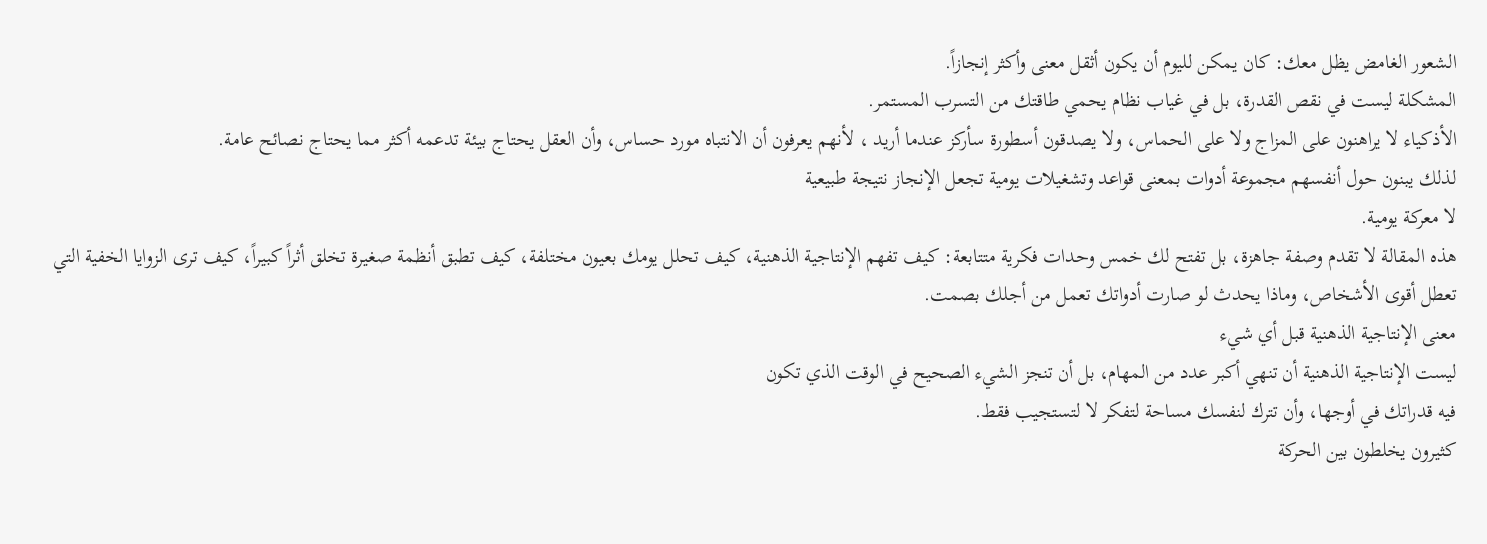الشعور الغامض يظل معك: كان يمكن لليوم أن يكون أثقل معنى وأكثر إنجازاً.
المشكلة ليست في نقص القدرة، بل في غياب نظام يحمي طاقتك من التسرب المستمر.
الأذكياء لا يراهنون على المزاج ولا على الحماس، ولا يصدقون أسطورة سأركز عندما أريد ، لأنهم يعرفون أن الانتباه مورد حساس، وأن العقل يحتاج بيئة تدعمه أكثر مما يحتاج نصائح عامة.
لذلك يبنون حول أنفسهم مجموعة أدوات بمعنى قواعد وتشغيلات يومية تجعل الإنجاز نتيجة طبيعية
لا معركة يومية.
هذه المقالة لا تقدم وصفة جاهزة، بل تفتح لك خمس وحدات فكرية متتابعة: كيف تفهم الإنتاجية الذهنية، كيف تحلل يومك بعيون مختلفة، كيف تطبق أنظمة صغيرة تخلق أثراً كبيراً، كيف ترى الزوايا الخفية التي تعطل أقوى الأشخاص، وماذا يحدث لو صارت أدواتك تعمل من أجلك بصمت.
معنى الإنتاجية الذهنية قبل أي شيء
ليست الإنتاجية الذهنية أن تنهي أكبر عدد من المهام، بل أن تنجز الشيء الصحيح في الوقت الذي تكون
فيه قدراتك في أوجها، وأن تترك لنفسك مساحة لتفكر لا لتستجيب فقط.
كثيرون يخلطون بين الحركة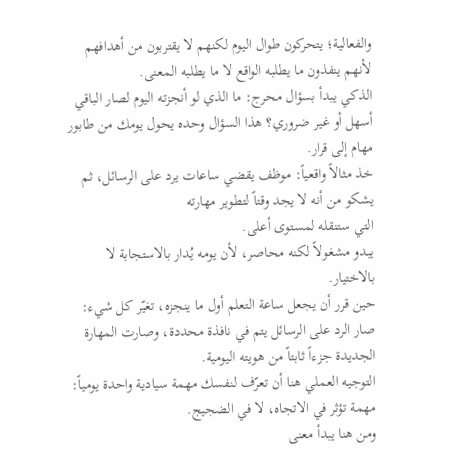والفعالية؛ يتحركون طوال اليوم لكنهم لا يقتربون من أهدافهم لأنهم ينفذون ما يطلبه الواقع لا ما يطلبه المعنى.
الذكي يبدأ بسؤال محرج: ما الذي لو أنجزته اليوم لصار الباقي أسهل أو غير ضروري؟ هذا السؤال وحده يحول يومك من طابور مهام إلى قرار.
خذ مثالاً واقعياً: موظف يقضي ساعات يرد على الرسائل، ثم يشكو من أنه لا يجد وقتاً لتطوير مهارته
التي ستنقله لمستوى أعلى.
يبدو مشغولاً لكنه محاصر، لأن يومه يُدار بالاستجابة لا بالاختيار.
حين قرر أن يجعل ساعة التعلم أول ما ينجزه، تغيّر كل شيء: صار الرد على الرسائل يتم في نافذة محددة، وصارت المهارة الجديدة جزءاً ثابتاً من هويته اليومية.
التوجيه العملي هنا أن تعرّف لنفسك مهمة سيادية واحدة يومياً: مهمة تؤثر في الاتجاه، لا في الضجيج.
ومن هنا يبدأ معنى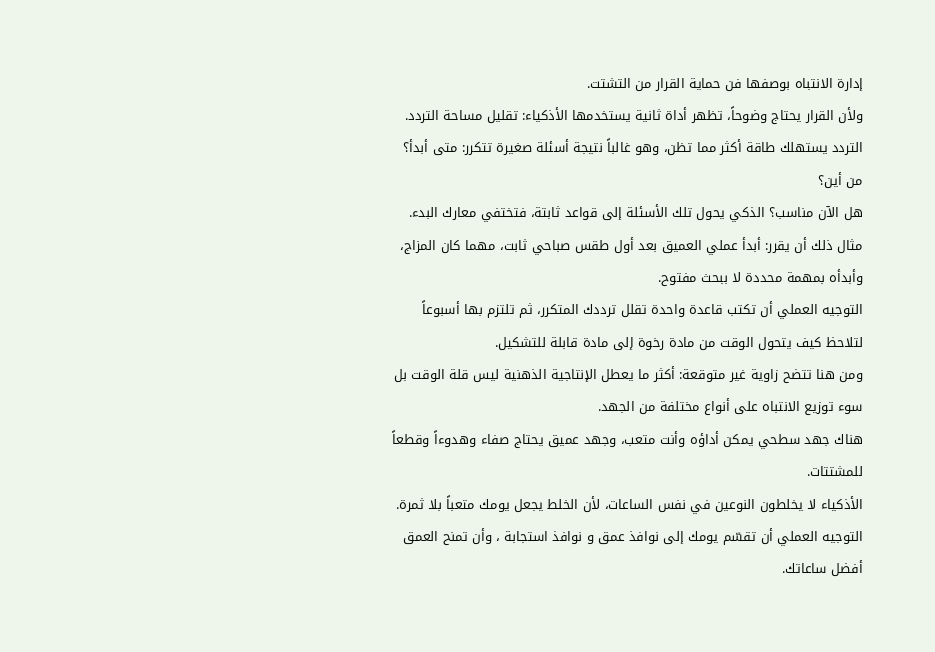إدارة الانتباه بوصفها فن حماية القرار من التشتت.
ولأن القرار يحتاج وضوحاً، تظهر أداة ثانية يستخدمها الأذكياء: تقليل مساحة التردد.
التردد يستهلك طاقة أكثر مما تظن، وهو غالباً نتيجة أسئلة صغيرة تتكرر: متى أبدأ؟ من أين؟
هل الآن مناسب؟ الذكي يحول تلك الأسئلة إلى قواعد ثابتة، فتختفي معارك البدء.
مثال ذلك أن يقرر: أبدأ عملي العميق بعد أول طقس صباحي ثابت، مهما كان المزاج، وأبدأه بمهمة محددة لا ببحث مفتوح.
التوجيه العملي أن تكتب قاعدة واحدة تقلل ترددك المتكرر، ثم تلتزم بها أسبوعاً لتلاحظ كيف يتحول الوقت من مادة رخوة إلى مادة قابلة للتشكيل.
ومن هنا تتضح زاوية غير متوقعة: أكثر ما يعطل الإنتاجية الذهنية ليس قلة الوقت بل سوء توزيع الانتباه على أنواع مختلفة من الجهد.
هناك جهد سطحي يمكن أداؤه وأنت متعب، وجهد عميق يحتاج صفاء وهدوءاً وقطعاً للمشتتات.
الأذكياء لا يخلطون النوعين في نفس الساعات، لأن الخلط يجعل يومك متعباً بلا ثمرة.
التوجيه العملي أن تقسّم يومك إلى نوافذ عمق و نوافذ استجابة ، وأن تمنح العمق أفضل ساعاتك.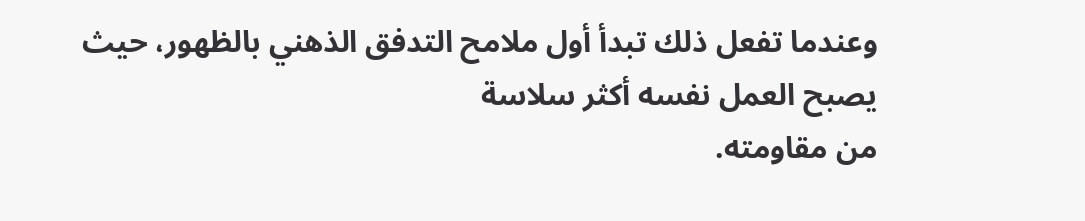وعندما تفعل ذلك تبدأ أول ملامح التدفق الذهني بالظهور، حيث يصبح العمل نفسه أكثر سلاسة
من مقاومته.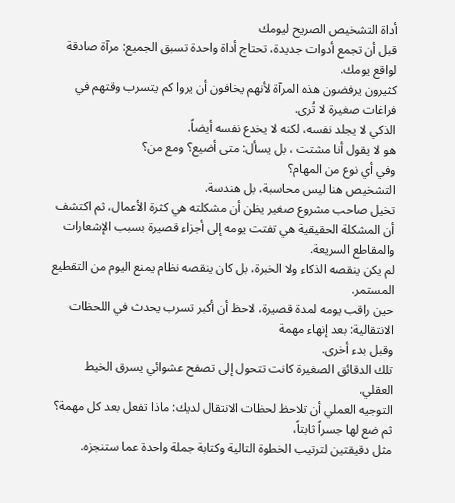أداة التشخيص الصريح ليومك
قبل أن تجمع أدوات جديدة، تحتاج أداة واحدة تسبق الجميع: مرآة صادقة لواقع يومك.
كثيرون يرفضون هذه المرآة لأنهم يخافون أن يروا كم يتسرب وقتهم في فراغات صغيرة لا تُرى.
الذكي لا يجلد نفسه، لكنه لا يخدع نفسه أيضاً.
هو لا يقول أنا مشتت ، بل يسأل: متى أضيع؟ ومع من؟
وفي أي نوع من المهام؟
التشخيص هنا ليس محاسبة، بل هندسة.
تخيل صاحب مشروع صغير يظن أن مشكلته هي كثرة الأعمال، ثم اكتشف أن المشكلة الحقيقية هي تفتت يومه إلى أجزاء قصيرة بسبب الإشعارات والمقاطع السريعة.
لم يكن ينقصه الذكاء ولا الخبرة، بل كان ينقصه نظام يمنع اليوم من التقطيع المستمر.
حين راقب يومه لمدة قصيرة، لاحظ أن أكبر تسرب يحدث في اللحظات الانتقالية: بعد إنهاء مهمة
وقبل بدء أخرى.
تلك الدقائق الصغيرة كانت تتحول إلى تصفح عشوائي يسرق الخيط العقلي.
التوجيه العملي أن تلاحظ لحظات الانتقال لديك: ماذا تفعل بعد كل مهمة؟ ثم ضع لها جسراً ثابتاً،
مثل دقيقتين لترتيب الخطوة التالية وكتابة جملة واحدة عما ستنجزه.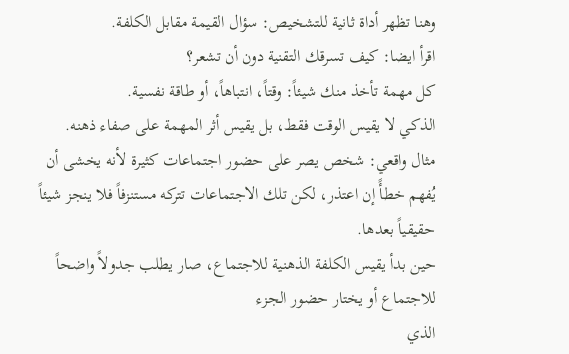وهنا تظهر أداة ثانية للتشخيص: سؤال القيمة مقابل الكلفة.
اقرأ ايضا: كيف تسرقك التقنية دون أن تشعر؟
كل مهمة تأخذ منك شيئاً: وقتاً، انتباهاً، أو طاقة نفسية.
الذكي لا يقيس الوقت فقط، بل يقيس أثر المهمة على صفاء ذهنه.
مثال واقعي: شخص يصر على حضور اجتماعات كثيرة لأنه يخشى أن يُفهم خطأً إن اعتذر، لكن تلك الاجتماعات تتركه مستنزفاً فلا ينجز شيئاً حقيقياً بعدها.
حين بدأ يقيس الكلفة الذهنية للاجتماع، صار يطلب جدولاً واضحاً للاجتماع أو يختار حضور الجزء
الذي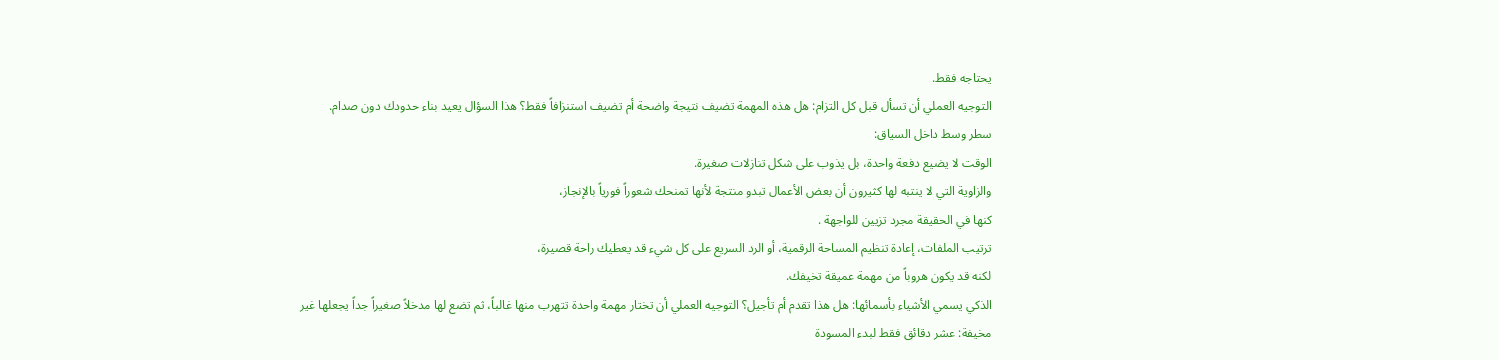يحتاجه فقط.
التوجيه العملي أن تسأل قبل كل التزام: هل هذه المهمة تضيف نتيجة واضحة أم تضيف استنزافاً فقط؟ هذا السؤال يعيد بناء حدودك دون صدام.
سطر وسط داخل السياق:
الوقت لا يضيع دفعة واحدة، بل يذوب على شكل تنازلات صغيرة.
والزاوية التي لا ينتبه لها كثيرون أن بعض الأعمال تبدو منتجة لأنها تمنحك شعوراً فورياً بالإنجاز،
كنها في الحقيقة مجرد تزيين للواجهة .
ترتيب الملفات، إعادة تنظيم المساحة الرقمية، أو الرد السريع على كل شيء قد يعطيك راحة قصيرة،
لكنه قد يكون هروباً من مهمة عميقة تخيفك.
الذكي يسمي الأشياء بأسمائها: هل هذا تقدم أم تأجيل؟ التوجيه العملي أن تختار مهمة واحدة تتهرب منها غالباً، ثم تضع لها مدخلاً صغيراً جداً يجعلها غير مخيفة: عشر دقائق فقط لبدء المسودة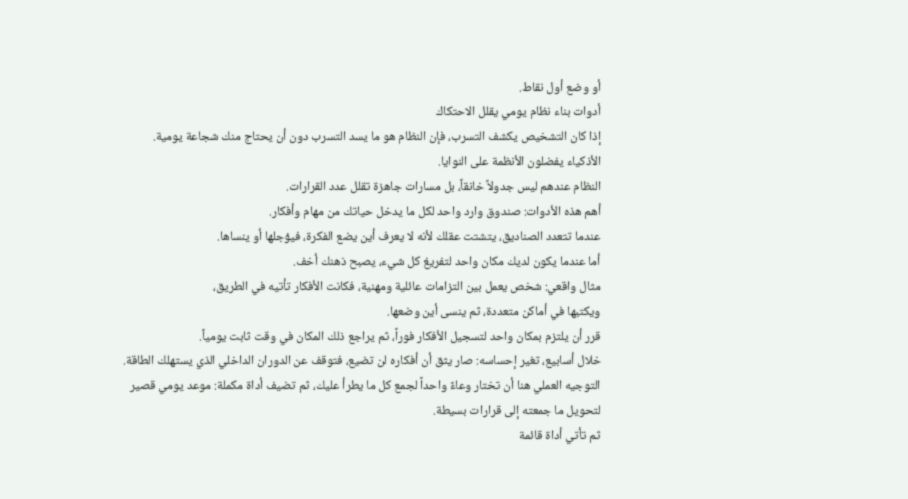أو وضع أول نقاط.
أدوات بناء نظام يومي يقلل الاحتكاك
إذا كان التشخيص يكشف التسرب، فإن النظام هو ما يسد التسرب دون أن يحتاج منك شجاعة يومية.
الأذكياء يفضلون الأنظمة على النوايا.
النظام عندهم ليس جدولاً خانقاً، بل مسارات جاهزة تقلل عدد القرارات.
أهم هذه الأدوات: صندوق وارد واحد لكل ما يدخل حياتك من مهام وأفكار.
عندما تتعدد الصناديق، يتشتت عقلك لأنه لا يعرف أين يضع الفكرة، فيؤجلها أو ينساها.
أما عندما يكون لديك مكان واحد لتفريغ كل شيء، يصبح ذهنك أخف.
مثال واقعي: شخص يعمل بين التزامات عائلية ومهنية، فكانت الأفكار تأتيه في الطريق،
ويكتبها في أماكن متعددة، ثم ينسى أين وضعها.
قرر أن يلتزم بمكان واحد لتسجيل الأفكار فوراً، ثم يراجع ذلك المكان في وقت ثابت يومياً.
خلال أسابيع، تغير إحساسه: صار يثق أن أفكاره لن تضيع، فتوقف عن الدوران الداخلي الذي يستهلك الطاقة.
التوجيه العملي هنا أن تختار وعاءً واحداً لجمع كل ما يطرأ عليك، ثم تضيف أداة مكملة: موعد يومي قصير لتحويل ما جمعته إلى قرارات بسيطة.
ثم تأتي أداة قائمة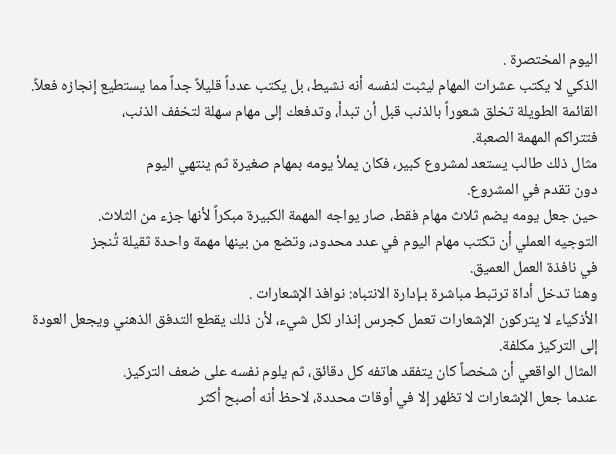اليوم المختصرة .
الذكي لا يكتب عشرات المهام ليثبت لنفسه أنه نشيط، بل يكتب عدداً قليلاً جداً مما يستطيع إنجازه فعلاً.
القائمة الطويلة تخلق شعوراً بالذنب قبل أن تبدأ، وتدفعك إلى مهام سهلة لتخفف الذنب،
فتتراكم المهمة الصعبة.
مثال ذلك طالب يستعد لمشروع كبير، فكان يملأ يومه بمهام صغيرة ثم ينتهي اليوم
دون تقدم في المشروع.
حين جعل يومه يضم ثلاث مهام فقط، صار يواجه المهمة الكبيرة مبكراً لأنها جزء من الثلاث.
التوجيه العملي أن تكتب مهام اليوم في عدد محدود، وتضع من بينها مهمة واحدة ثقيلة تُنجز
في نافذة العمل العميق.
وهنا تدخل أداة ترتبط مباشرة بـإدارة الانتباه: نوافذ الإشعارات .
الأذكياء لا يتركون الإشعارات تعمل كجرس إنذار لكل شيء، لأن ذلك يقطع التدفق الذهني ويجعل العودة إلى التركيز مكلفة.
المثال الواقعي أن شخصاً كان يتفقد هاتفه كل دقائق، ثم يلوم نفسه على ضعف التركيز.
عندما جعل الإشعارات لا تظهر إلا في أوقات محددة، لاحظ أنه أصبح أكثر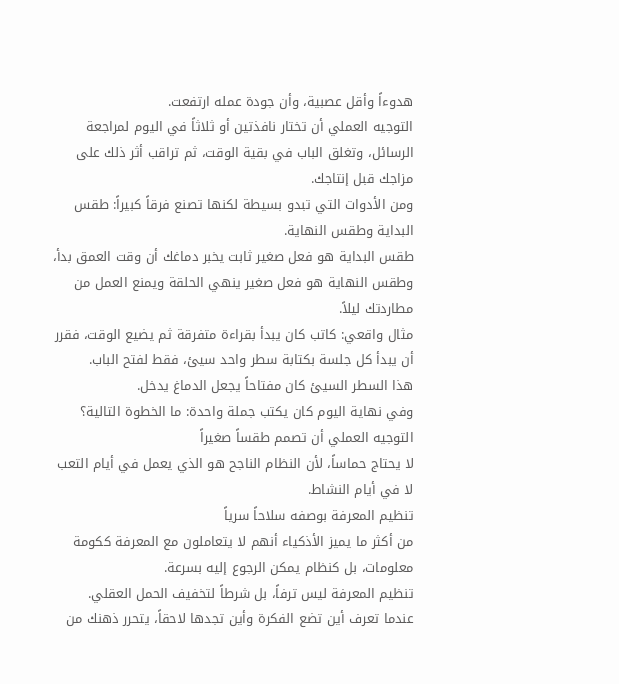هدوءاً وأقل عصبية، وأن جودة عمله ارتفعت.
التوجيه العملي أن تختار نافذتين أو ثلاثاً في اليوم لمراجعة الرسائل، وتغلق الباب في بقية الوقت، ثم تراقب أثر ذلك على مزاجك قبل إنتاجك.
ومن الأدوات التي تبدو بسيطة لكنها تصنع فرقاً كبيراً: طقس البداية وطقس النهاية.
طقس البداية هو فعل صغير ثابت يخبر دماغك أن وقت العمق بدأ، وطقس النهاية هو فعل صغير ينهي الحلقة ويمنع العمل من مطاردتك ليلاً.
مثال واقعي: كاتب كان يبدأ بقراءة متفرقة ثم يضيع الوقت، فقرر أن يبدأ كل جلسة بكتابة سطر واحد سيئ، فقط لفتح الباب.
هذا السطر السيئ كان مفتاحاً يجعل الدماغ يدخل.
وفي نهاية اليوم كان يكتب جملة واحدة: ما الخطوة التالية؟ التوجيه العملي أن تصمم طقساً صغيراً
لا يحتاج حماساً، لأن النظام الناجح هو الذي يعمل في أيام التعب لا في أيام النشاط.
تنظيم المعرفة بوصفه سلاحاً سرياً
من أكثر ما يميز الأذكياء أنهم لا يتعاملون مع المعرفة ككومة معلومات، بل كنظام يمكن الرجوع إليه بسرعة.
تنظيم المعرفة ليس ترفاً، بل شرطاً لتخفيف الحمل العقلي.
عندما تعرف أين تضع الفكرة وأين تجدها لاحقاً، يتحرر ذهنك من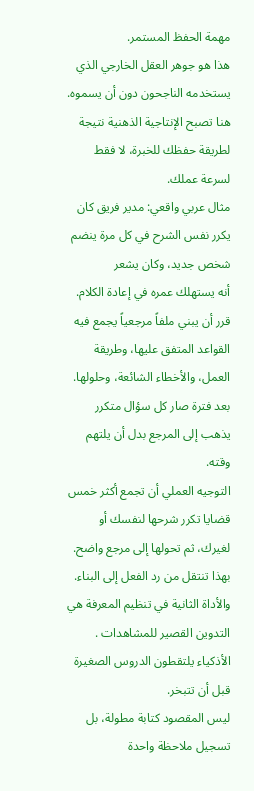مهمة الحفظ المستمر.
هذا هو جوهر العقل الخارجي الذي يستخدمه الناجحون دون أن يسموه.
هنا تصبح الإنتاجية الذهنية نتيجة لطريقة حفظك للخبرة، لا فقط لسرعة عملك.
مثال عربي واقعي: مدير فريق كان يكرر نفس الشرح في كل مرة ينضم شخص جديد، وكان يشعر
أنه يستهلك عمره في إعادة الكلام.
قرر أن يبني ملفاً مرجعياً يجمع فيه القواعد المتفق عليها، وطريقة العمل، والأخطاء الشائعة، وحلولها.
بعد فترة صار كل سؤال متكرر يذهب إلى المرجع بدل أن يلتهم وقته.
التوجيه العملي أن تجمع أكثر خمس قضايا تكرر شرحها لنفسك أو لغيرك، ثم تحولها إلى مرجع واضح.
بهذا تنتقل من رد الفعل إلى البناء.
والأداة الثانية في تنظيم المعرفة هي التدوين القصير للمشاهدات .
الأذكياء يلتقطون الدروس الصغيرة قبل أن تتبخر.
ليس المقصود كتابة مطولة، بل تسجيل ملاحظة واحدة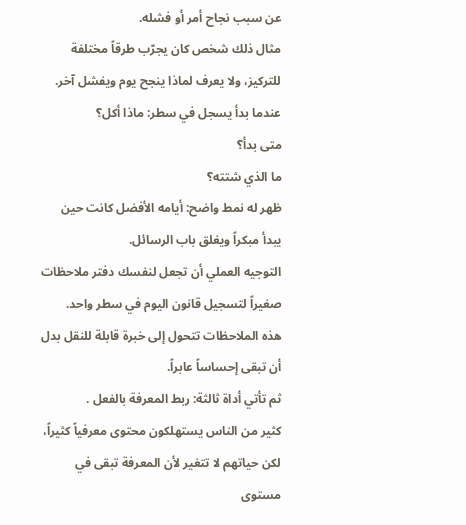عن سبب نجاح أمر أو فشله.
مثال ذلك شخص كان يجرّب طرقاً مختلفة للتركيز، ولا يعرف لماذا ينجح يوم ويفشل آخر.
عندما بدأ يسجل في سطر: ماذا أكل؟
متى بدأ؟
ما الذي شتته؟
ظهر له نمط واضح: أيامه الأفضل كانت حين يبدأ مبكراً ويغلق باب الرسائل.
التوجيه العملي أن تجعل لنفسك دفتر ملاحظات صغيراً لتسجيل قانون اليوم في سطر واحد.
هذه الملاحظات تتحول إلى خبرة قابلة للنقل بدل أن تبقى إحساساً عابراً.
ثم تأتي أداة ثالثة: ربط المعرفة بالفعل .
كثير من الناس يستهلكون محتوى معرفياً كثيراً،
لكن حياتهم لا تتغير لأن المعرفة تبقى في مستوى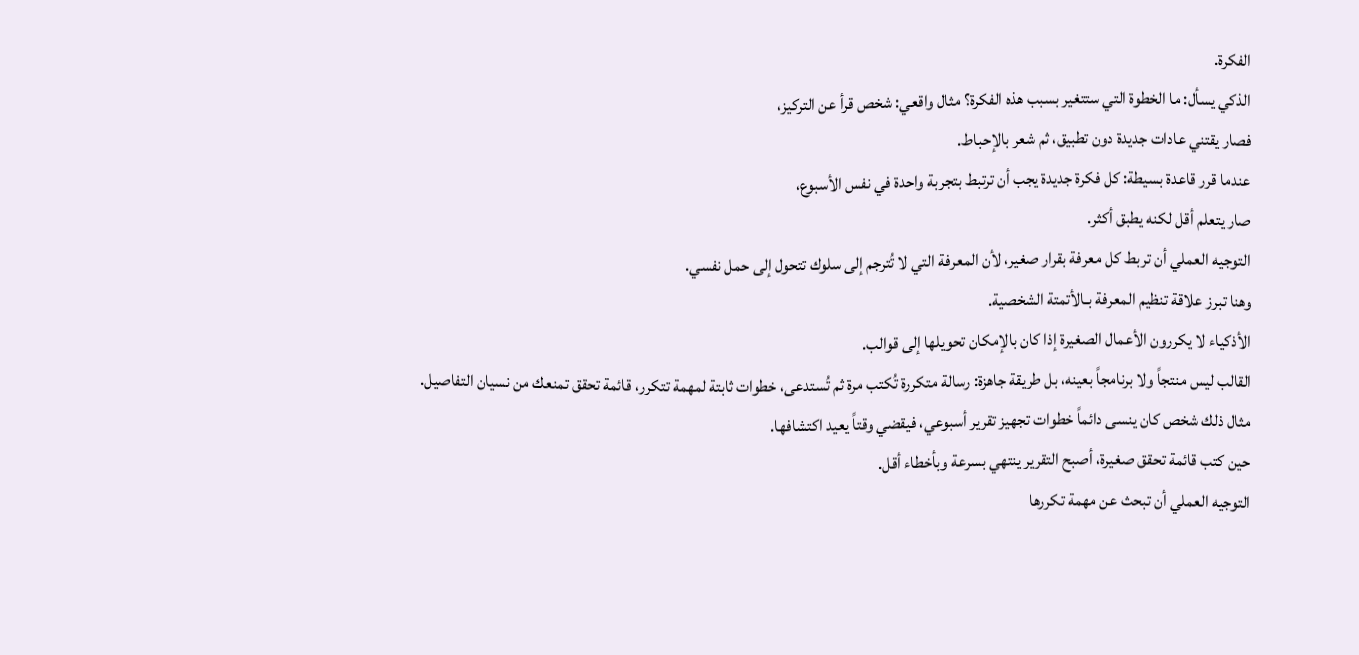الفكرة.
الذكي يسأل: ما الخطوة التي ستتغير بسبب هذه الفكرة؟ مثال واقعي: شخص قرأ عن التركيز،
فصار يقتني عادات جديدة دون تطبيق، ثم شعر بالإحباط.
عندما قرر قاعدة بسيطة: كل فكرة جديدة يجب أن ترتبط بتجربة واحدة في نفس الأسبوع،
صار يتعلم أقل لكنه يطبق أكثر.
التوجيه العملي أن تربط كل معرفة بقرار صغير، لأن المعرفة التي لا تُترجم إلى سلوك تتحول إلى حمل نفسي.
وهنا تبرز علاقة تنظيم المعرفة بـالأتمتة الشخصية.
الأذكياء لا يكررون الأعمال الصغيرة إذا كان بالإمكان تحويلها إلى قوالب.
القالب ليس منتجاً ولا برنامجاً بعينه، بل طريقة جاهزة: رسالة متكررة تُكتب مرة ثم تُستدعى، خطوات ثابتة لمهمة تتكرر، قائمة تحقق تمنعك من نسيان التفاصيل.
مثال ذلك شخص كان ينسى دائماً خطوات تجهيز تقرير أسبوعي، فيقضي وقتاً يعيد اكتشافها.
حين كتب قائمة تحقق صغيرة، أصبح التقرير ينتهي بسرعة وبأخطاء أقل.
التوجيه العملي أن تبحث عن مهمة تكررها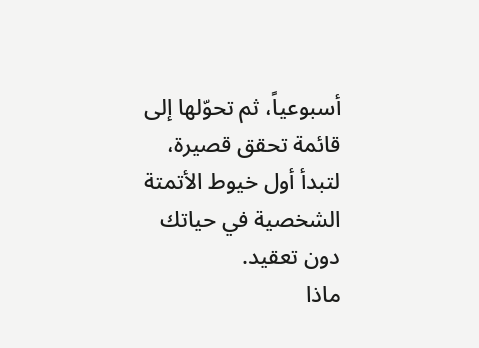أسبوعياً، ثم تحوّلها إلى قائمة تحقق قصيرة، لتبدأ أول خيوط الأتمتة الشخصية في حياتك دون تعقيد.
ماذا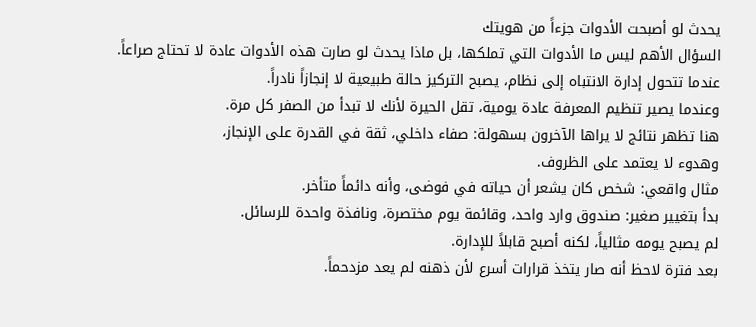يحدث لو أصبحت الأدوات جزءاً من هويتك
السؤال الأهم ليس ما الأدوات التي تملكها، بل ماذا يحدث لو صارت هذه الأدوات عادة لا تحتاج صراعاً.
عندما تتحول إدارة الانتباه إلى نظام، يصبح التركيز حالة طبيعية لا إنجازاً نادراً.
وعندما يصير تنظيم المعرفة عادة يومية، تقل الحيرة لأنك لا تبدأ من الصفر كل مرة.
هنا تظهر نتائج لا يراها الآخرون بسهولة: صفاء داخلي، ثقة في القدرة على الإنجاز،
وهدوء لا يعتمد على الظروف.
مثال واقعي: شخص كان يشعر أن حياته في فوضى، وأنه دائماً متأخر.
بدأ بتغيير صغير: صندوق وارد واحد، وقائمة يوم مختصرة، ونافذة واحدة للرسائل.
لم يصبح يومه مثالياً، لكنه أصبح قابلاً للإدارة.
بعد فترة لاحظ أنه صار يتخذ قرارات أسرع لأن ذهنه لم يعد مزدحماً.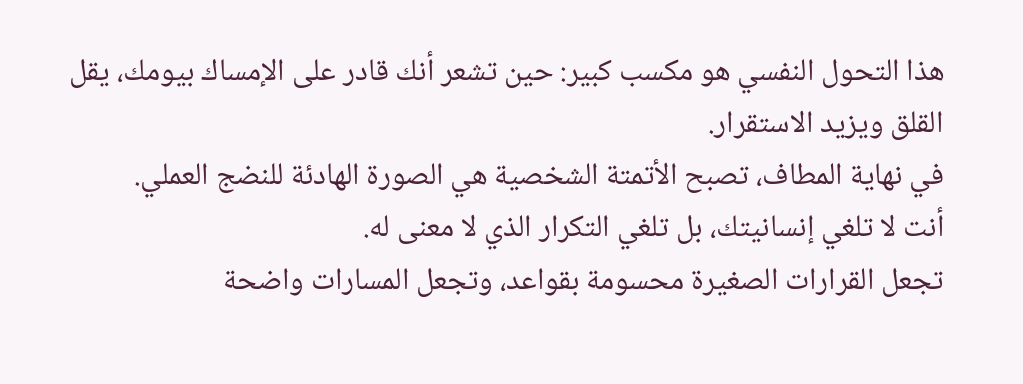هذا التحول النفسي هو مكسب كبير: حين تشعر أنك قادر على الإمساك بيومك، يقل القلق ويزيد الاستقرار.
في نهاية المطاف، تصبح الأتمتة الشخصية هي الصورة الهادئة للنضج العملي.
أنت لا تلغي إنسانيتك، بل تلغي التكرار الذي لا معنى له.
تجعل القرارات الصغيرة محسومة بقواعد، وتجعل المسارات واضحة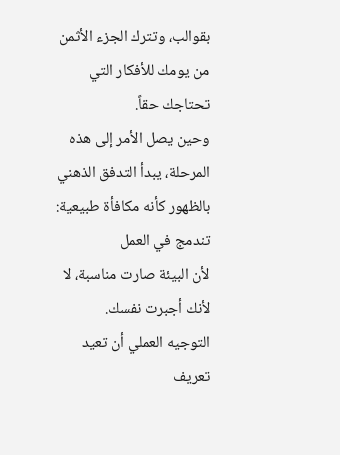بقوالب، وتترك الجزء الأثمن
من يومك للأفكار التي تحتاجك حقاً.
وحين يصل الأمر إلى هذه المرحلة، يبدأ التدفق الذهني بالظهور كأنه مكافأة طبيعية: تندمج في العمل
لأن البيئة صارت مناسبة، لا لأنك أجبرت نفسك.
التوجيه العملي أن تعيد تعريف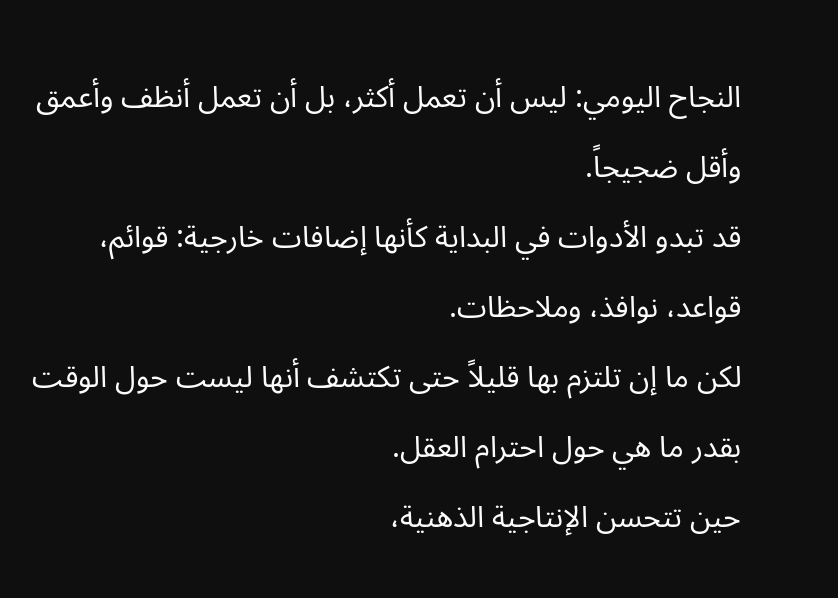النجاح اليومي: ليس أن تعمل أكثر، بل أن تعمل أنظف وأعمق وأقل ضجيجاً.
قد تبدو الأدوات في البداية كأنها إضافات خارجية: قوائم، قواعد، نوافذ، وملاحظات.
لكن ما إن تلتزم بها قليلاً حتى تكتشف أنها ليست حول الوقت بقدر ما هي حول احترام العقل.
حين تتحسن الإنتاجية الذهنية،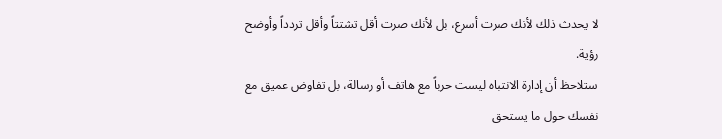لا يحدث ذلك لأنك صرت أسرع، بل لأنك صرت أقل تشتتاً وأقل تردداً وأوضح رؤية.
ستلاحظ أن إدارة الانتباه ليست حرباً مع هاتف أو رسالة، بل تفاوض عميق مع نفسك حول ما يستحق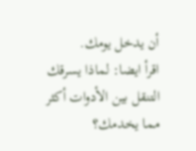أن يدخل يومك.
اقرأ ايضا: لماذا يسرقك التنقل بين الأدوات أكثر مما يخدمك؟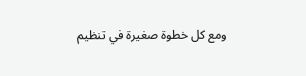ومع كل خطوة صغيرة في تنظيم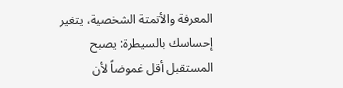المعرفة والأتمتة الشخصية، يتغير إحساسك بالسيطرة: يصبح المستقبل أقل غموضاً لأن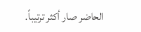الحاضر صار أكثر ترتيباً.